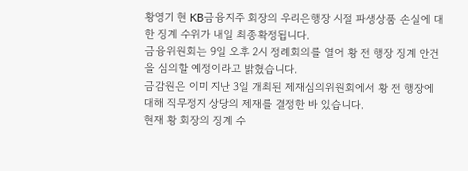황영기 현 KB금융지주 회장의 우리은행장 시절 파생상품 손실에 대한 징계 수위가 내일 최종확정됩니다.
금융위원회는 9일 오후 2시 정례회의를 열어 황 전 행장 징계 안건을 심의할 예정이라고 밝혔습니다.
금감원은 이미 지난 3일 개최된 제재심의위원회에서 황 전 행장에 대해 직무정지 상당의 제재를 결정한 바 있습니다.
현재 황 회장의 징계 수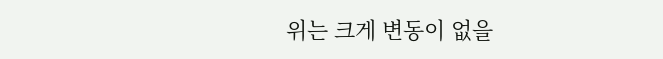위는 크게 변동이 없을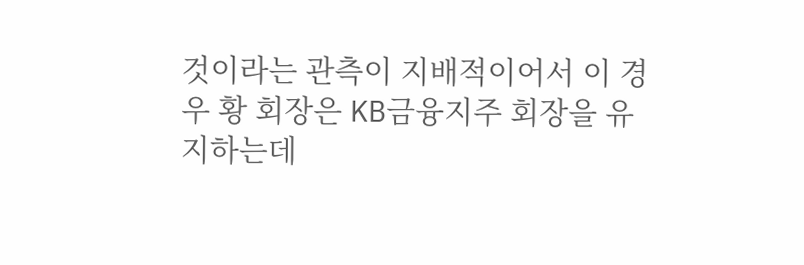것이라는 관측이 지배적이어서 이 경우 황 회장은 KB금융지주 회장을 유지하는데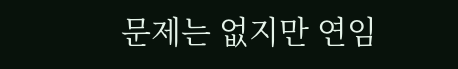문제는 없지만 연임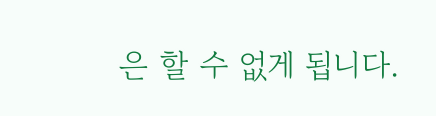은 할 수 없게 됩니다.